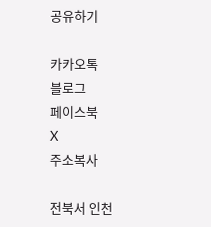공유하기

카카오톡
블로그
페이스북
X
주소복사

전북서 인천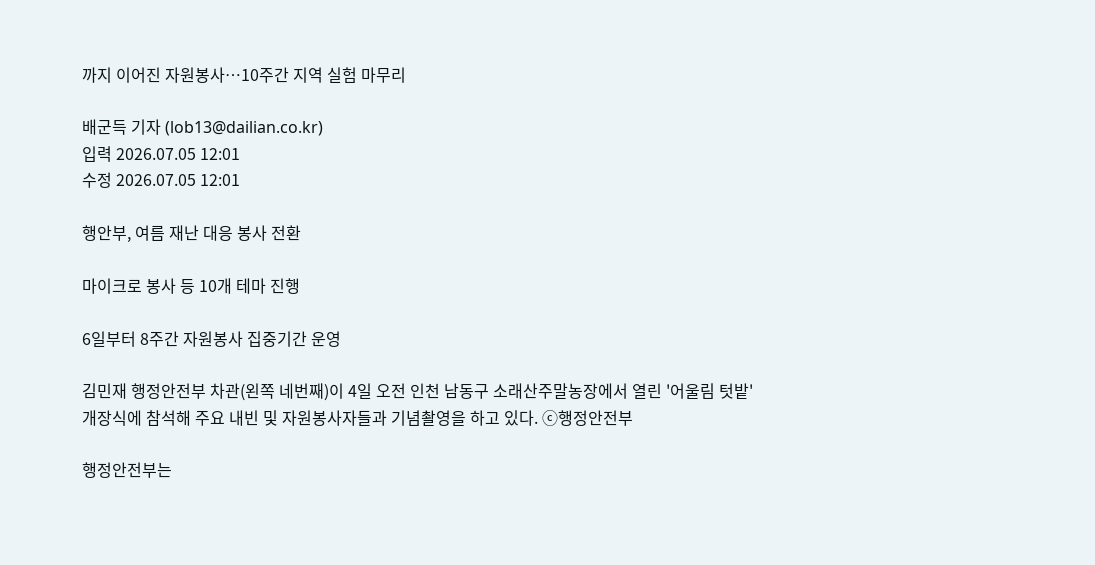까지 이어진 자원봉사…10주간 지역 실험 마무리

배군득 기자 (lob13@dailian.co.kr)
입력 2026.07.05 12:01
수정 2026.07.05 12:01

행안부, 여름 재난 대응 봉사 전환

마이크로 봉사 등 10개 테마 진행

6일부터 8주간 자원봉사 집중기간 운영

김민재 행정안전부 차관(왼쪽 네번째)이 4일 오전 인천 남동구 소래산주말농장에서 열린 '어울림 텃밭' 개장식에 참석해 주요 내빈 및 자원봉사자들과 기념촬영을 하고 있다. ⓒ행정안전부

행정안전부는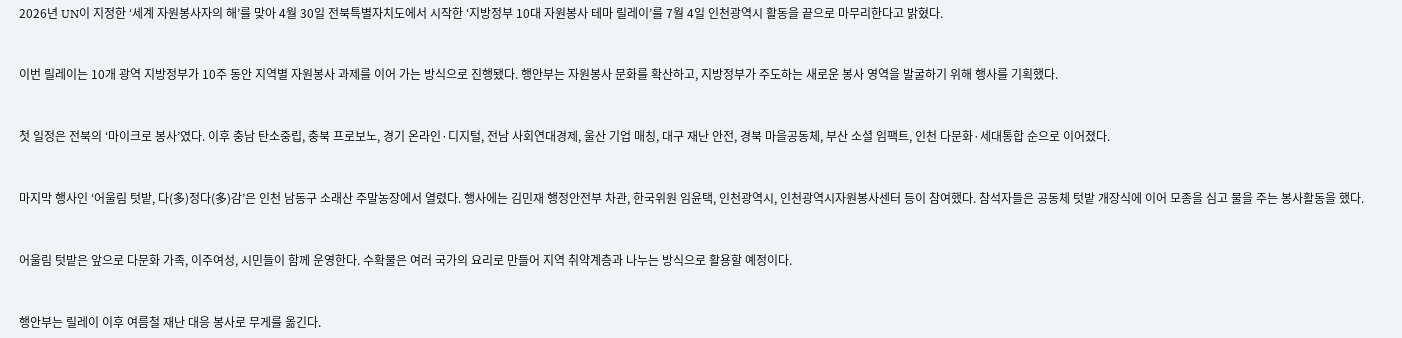2026년 UN이 지정한 ‘세계 자원봉사자의 해’를 맞아 4월 30일 전북특별자치도에서 시작한 ‘지방정부 10대 자원봉사 테마 릴레이’를 7월 4일 인천광역시 활동을 끝으로 마무리한다고 밝혔다.


이번 릴레이는 10개 광역 지방정부가 10주 동안 지역별 자원봉사 과제를 이어 가는 방식으로 진행됐다. 행안부는 자원봉사 문화를 확산하고, 지방정부가 주도하는 새로운 봉사 영역을 발굴하기 위해 행사를 기획했다.


첫 일정은 전북의 ‘마이크로 봉사’였다. 이후 충남 탄소중립, 충북 프로보노, 경기 온라인·디지털, 전남 사회연대경제, 울산 기업 매칭, 대구 재난 안전, 경북 마을공동체, 부산 소셜 임팩트, 인천 다문화·세대통합 순으로 이어졌다.


마지막 행사인 ‘어울림 텃밭, 다(多)정다(多)감’은 인천 남동구 소래산 주말농장에서 열렸다. 행사에는 김민재 행정안전부 차관, 한국위원 임윤택, 인천광역시, 인천광역시자원봉사센터 등이 참여했다. 참석자들은 공동체 텃밭 개장식에 이어 모종을 심고 물을 주는 봉사활동을 했다.


어울림 텃밭은 앞으로 다문화 가족, 이주여성, 시민들이 함께 운영한다. 수확물은 여러 국가의 요리로 만들어 지역 취약계층과 나누는 방식으로 활용할 예정이다.


행안부는 릴레이 이후 여름철 재난 대응 봉사로 무게를 옮긴다.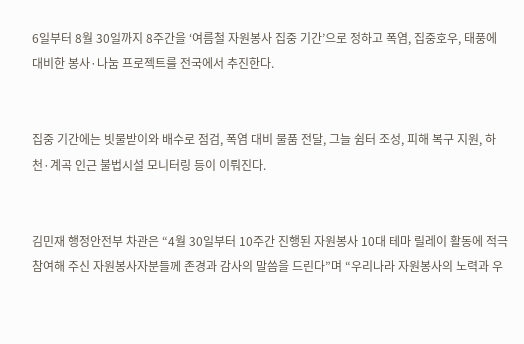6일부터 8월 30일까지 8주간을 ‘여름철 자원봉사 집중 기간’으로 정하고 폭염, 집중호우, 태풍에 대비한 봉사·나눔 프로젝트를 전국에서 추진한다.


집중 기간에는 빗물받이와 배수로 점검, 폭염 대비 물품 전달, 그늘 쉼터 조성, 피해 복구 지원, 하천·계곡 인근 불법시설 모니터링 등이 이뤄진다.


김민재 행정안전부 차관은 “4월 30일부터 10주간 진행된 자원봉사 10대 테마 릴레이 활동에 적극 참여해 주신 자원봉사자분들께 존경과 감사의 말씀을 드린다”며 “우리나라 자원봉사의 노력과 우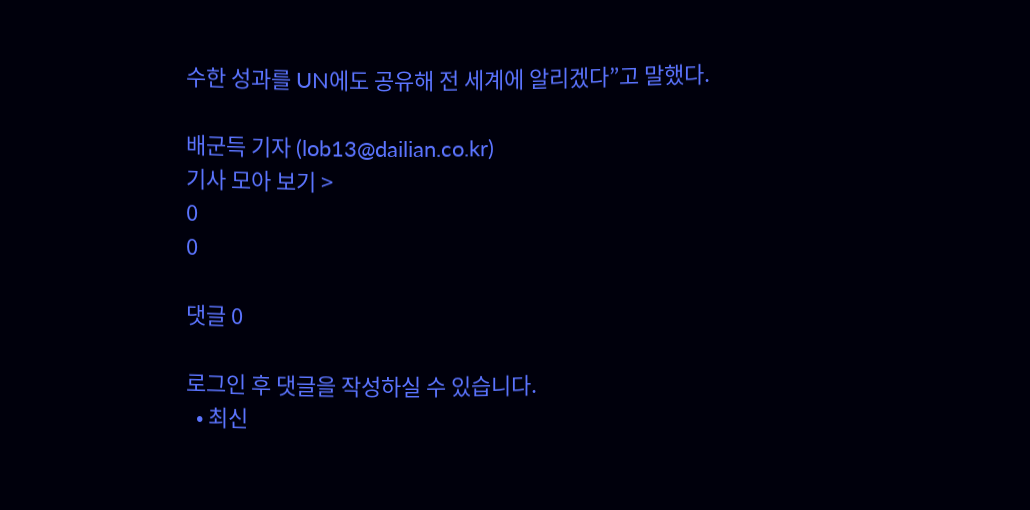수한 성과를 UN에도 공유해 전 세계에 알리겠다”고 말했다.

배군득 기자 (lob13@dailian.co.kr)
기사 모아 보기 >
0
0

댓글 0

로그인 후 댓글을 작성하실 수 있습니다.
  • 최신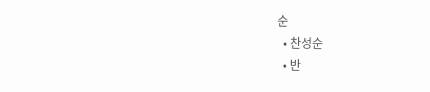순
  • 찬성순
  • 반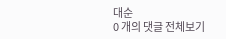대순
0 개의 댓글 전체보기